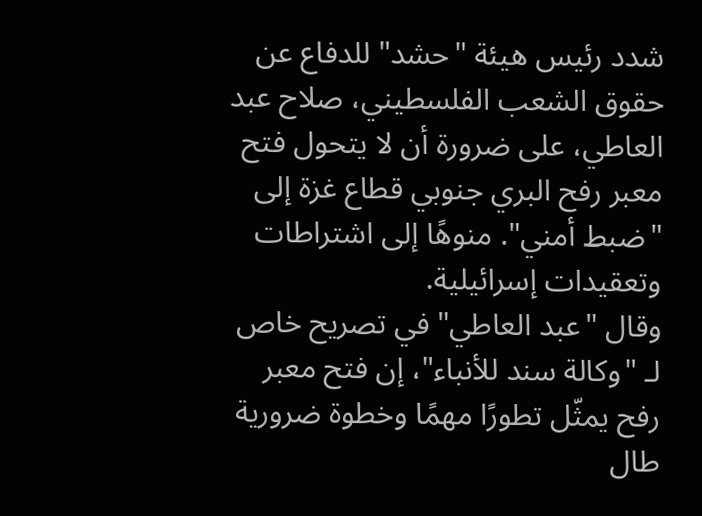شدد رئيس هيئة "حشد" للدفاع عن حقوق الشعب الفلسطيني، صلاح عبد العاطي، على ضرورة أن لا يتحول فتح معبر رفح البري جنوبي قطاع غزة إلى "ضبط أمني". منوهًا إلى اشتراطات وتعقيدات إسرائيلية.
وقال "عبد العاطي" في تصريح خاص لـ "وكالة سند للأنباء"، إن فتح معبر رفح يمثّل تطورًا مهمًا وخطوة ضرورية طال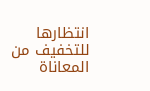انتظارها للتخفيف من المعاناة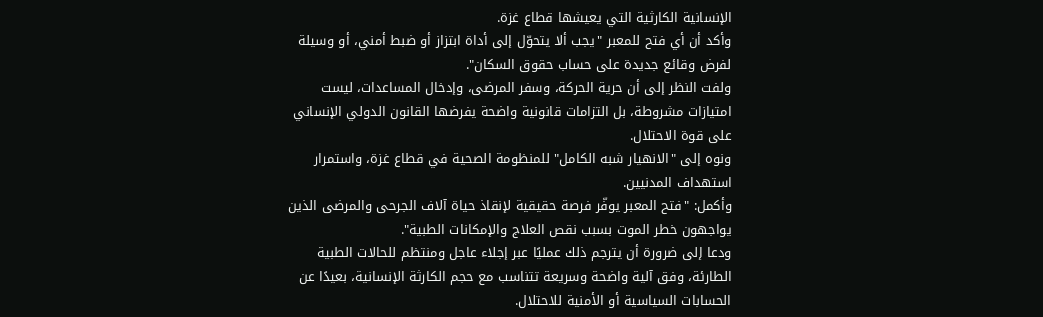الإنسانية الكارثية التي يعيشها قطاع غزة.
وأكد أن أي فتح للمعبر "يجب ألا يتحوّل إلى أداة ابتزاز أو ضبط أمني، أو وسيلة لفرض وقائع جديدة على حساب حقوق السكان".
ولفت النظر إلى أن حرية الحركة، وسفر المرضى، وإدخال المساعدات، ليست امتيازات مشروطة، بل التزامات قانونية واضحة يفرضها القانون الدولي الإنساني على قوة الاحتلال.
ونوه إلى "الانهيار شبه الكامل" للمنظومة الصحية في قطاع غزة، واستمرار استهداف المدنيين.
وأكمل: "فتح المعبر يوفّر فرصة حقيقية لإنقاذ حياة آلاف الجرحى والمرضى الذين يواجهون خطر الموت بسبب نقص العلاج والإمكانات الطبية".
ودعا إلى ضرورة أن يترجم ذلك عمليًا عبر إجلاء عاجل ومنتظم للحالات الطبية الطارئة، وفق آلية واضحة وسريعة تتناسب مع حجم الكارثة الإنسانية، بعيدًا عن الحسابات السياسية أو الأمنية للاحتلال.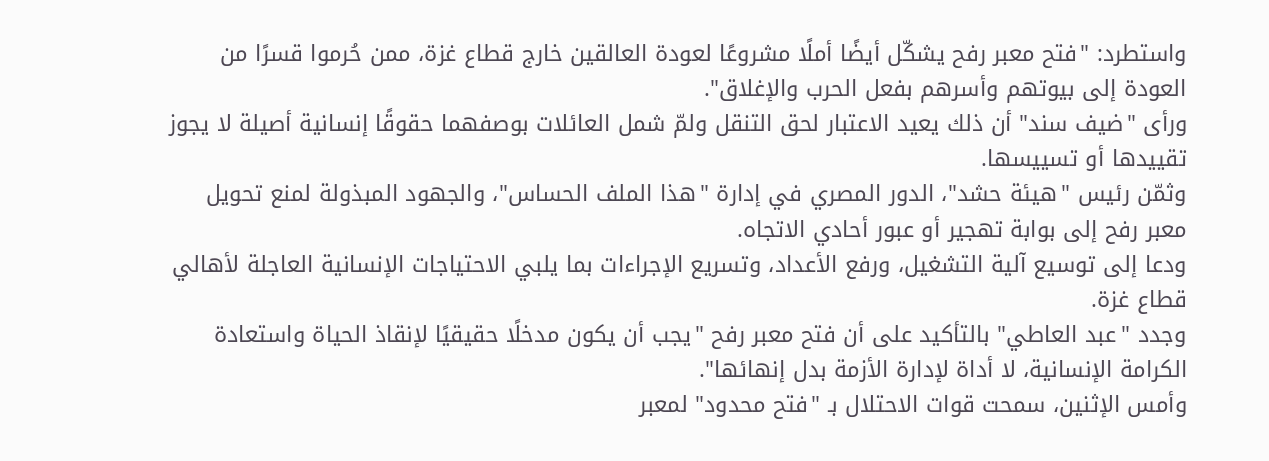واستطرد: "فتح معبر رفح يشكّل أيضًا أملًا مشروعًا لعودة العالقين خارج قطاع غزة، ممن حُرموا قسرًا من العودة إلى بيوتهم وأسرهم بفعل الحرب والإغلاق".
ورأى "ضيف سند" أن ذلك يعيد الاعتبار لحق التنقل ولمّ شمل العائلات بوصفهما حقوقًا إنسانية أصيلة لا يجوز تقييدها أو تسييسها.
وثمّن رئيس "هيئة حشد"، الدور المصري في إدارة "هذا الملف الحساس"، والجهود المبذولة لمنع تحويل معبر رفح إلى بوابة تهجير أو عبور أحادي الاتجاه.
ودعا إلى توسيع آلية التشغيل، ورفع الأعداد، وتسريع الإجراءات بما يلبي الاحتياجات الإنسانية العاجلة لأهالي قطاع غزة.
وجدد "عبد العاطي" بالتأكيد على أن فتح معبر رفح "يجب أن يكون مدخلًا حقيقيًا لإنقاذ الحياة واستعادة الكرامة الإنسانية، لا أداة لإدارة الأزمة بدل إنهائها".
وأمس الإثنين، سمحت قوات الاحتلال بـ "فتح محدود" لمعبر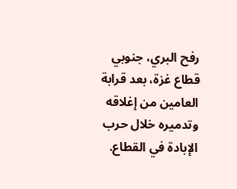رفح البري، جنوبي قطاع غزة، بعد قرابة العامين من إغلاقه وتدميره خلال حرب الإبادة في القطاع.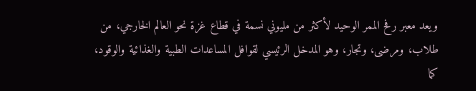ويعد معبر رفح الممر الوحيد لأكثر من مليوني نسمة في قطاع غزة نحو العالم الخارجي، من طلاب، ومرضى، وتجار، وهو المدخل الرئيسي لقوافل المساعدات الطبية والغذائية والوقود، كما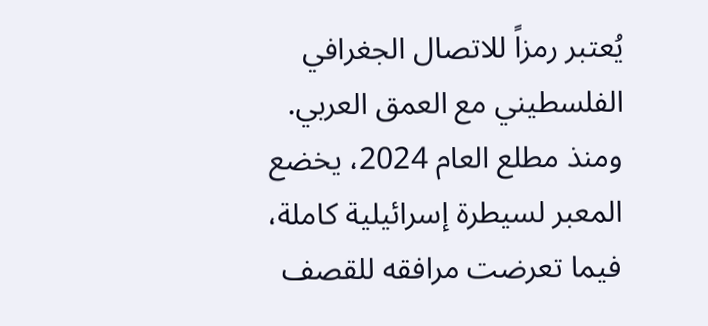يُعتبر رمزاً للاتصال الجغرافي الفلسطيني مع العمق العربي.
ومنذ مطلع العام 2024، يخضع المعبر لسيطرة إسرائيلية كاملة، فيما تعرضت مرافقه للقصف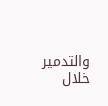والتدمير خلال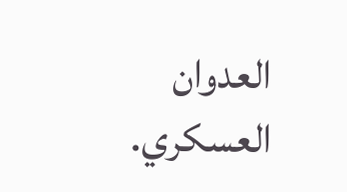العدوان العسكري.